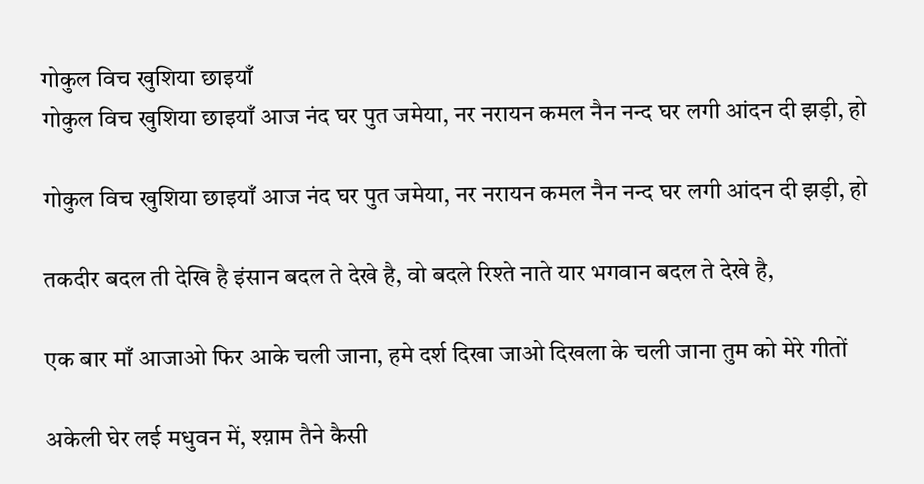गोकुल विच खुशिया छाइयाँ
गोकुल विच खुशिया छाइयाँ आज नंद घर पुत जमेया, नर नरायन कमल नैन नन्द घर लगी आंदन दी झड़ी, हो

गोकुल विच खुशिया छाइयाँ आज नंद घर पुत जमेया, नर नरायन कमल नैन नन्द घर लगी आंदन दी झड़ी, हो

तकदीर बदल ती देखि है इंसान बदल ते देखे है, वो बदले रिश्ते नाते यार भगवान बदल ते देखे है,

एक बार माँ आजाओ फिर आके चली जाना, हमे दर्श दिखा जाओ दिखला के चली जाना तुम को मेरे गीतों

अकेली घेर लई मधुवन में, श्य़ाम तैने कैसी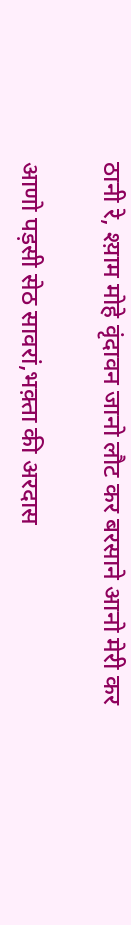ठानी रे, श्य़ाम मोहे वृंदावन जानो लौट कर बरसाने आनो मेरी कर

आणो पड़सी सेठ सावरां,भक़्ता की अरदास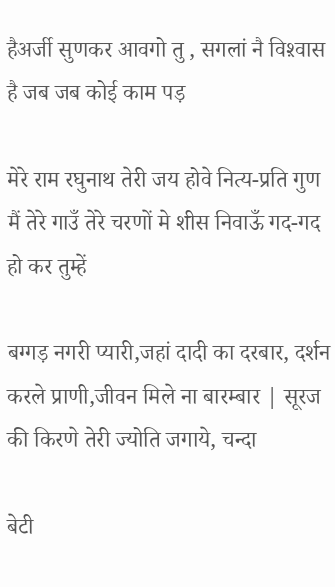हैअर्जी सुणकर आवगो तु , सगलां नै विश़्वास है जब जब कोई काम पड़

मेरे राम रघुनाथ तेरी जय होवे नित्य-प्रति गुण मैं तेरे गाउँ तेरे चरणों मे शीस निवाऊँ गद-गद हो कर तुम्हें

बग्गड़ नगरी प्यारी,जहां दादी का दरबार, दर्शन करले प्राणी,जीवन मिले ना बारम्बार | सूरज की किरणे तेरी ज्योति जगाये, चन्दा

बेटी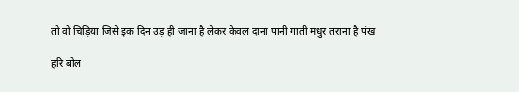तो वो चिड़िया जिसे इक दिन उड़ ही जाना है लेकर केवल दाना पानी गाती मधुर तराना है पंख

हरि बोल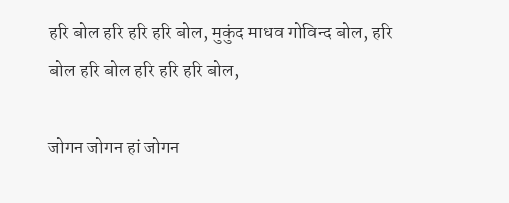हरि बोल हरि हरि हरि बोल, मुकुंद माधव गोविन्द बोल, हरि बोल हरि बोल हरि हरि हरि बोल,

जोगन जोगन हां जोगन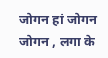जोगन हां जोगन जोगन , लगा के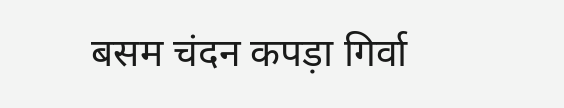बसम चंदन कपड़ा गिर्वा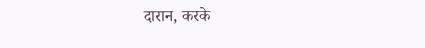दारान, करके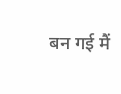बन गई मैं